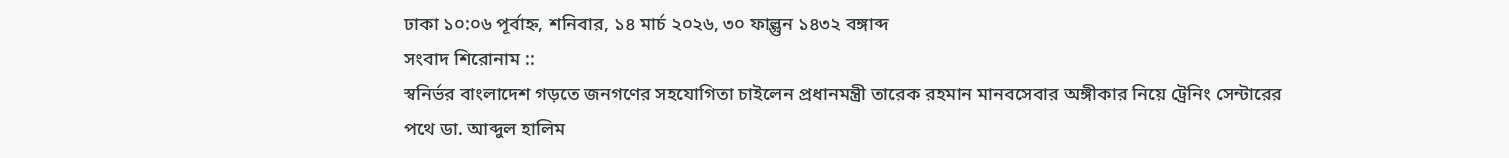ঢাকা ১০:০৬ পূর্বাহ্ন, শনিবার, ১৪ মার্চ ২০২৬, ৩০ ফাল্গুন ১৪৩২ বঙ্গাব্দ
সংবাদ শিরোনাম ::
স্বনির্ভর বাংলাদেশ গড়তে জনগণের সহযোগিতা চাইলেন প্রধানমন্ত্রী তারেক রহমান মানবসেবার অঙ্গীকার নিয়ে ট্রেনিং সেন্টারের পথে ডা. আব্দুল হালিম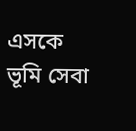এসকে ভূমি সেবা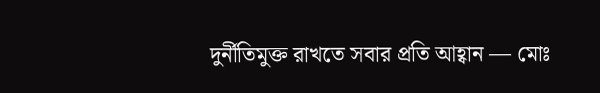দুর্নীতিমুক্ত রাখতে সবার প্রতি আহ্বান — মোঃ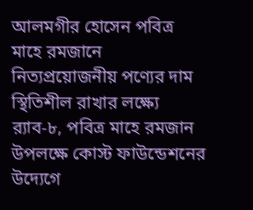আলমগীর হোসেন পবিত্র মাহে রমজানে নিত্যপ্রয়োজনীয় পণ্যের দাম স্থিতিশীল রাখার লক্ষ্যে র‌্যাব-৮, পবিত্র মাহে রমজান উপলক্ষে কোস্ট ফাউন্ডেশনের উদ্যেগে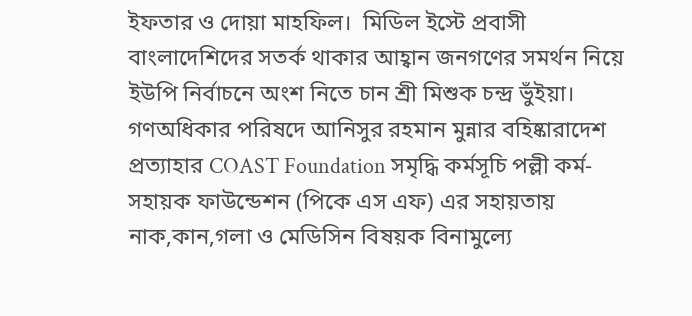ইফতার ও দোয়া মাহফিল।  মিডিল ইস্টে প্রবাসী বাংলাদেশিদের সতর্ক থাকার আহ্বান জনগণের সমর্থন নিয়ে ইউপি নির্বাচনে অংশ নিতে চান শ্রী মিশুক চন্দ্র ভুঁইয়া।  গণঅধিকার পরিষদে আনিসুর রহমান মুন্নার বহিষ্কারাদেশ প্রত্যাহার COAST Foundation সমৃদ্ধি কর্মসূচি পল্লী কর্ম-সহায়ক ফাউন্ডেশন (পিকে এস এফ) এর সহায়তায় নাক,কান,গলা ও মেডিসিন বিষয়ক বিনামুল্যে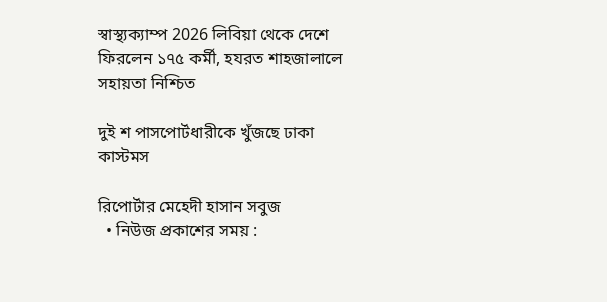স্বাস্থ‍্যক‍্যাম্প 2026 লিবিয়া থেকে দেশে ফিরলেন ১৭৫ কর্মী, হযরত শাহজালালে সহায়তা নিশ্চিত

দুই শ পাসপোর্টধারীকে খুঁজছে ঢাকা কাস্টমস

রিপোর্টার মেহেদী হাসান সবুজ
  • নিউজ প্রকাশের সময় :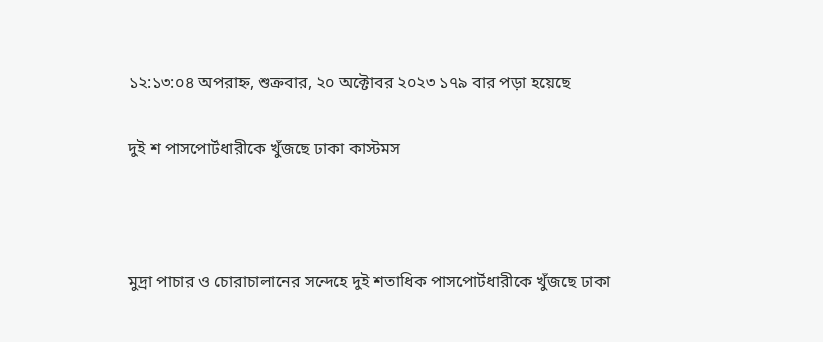১২:১৩:০৪ অপরাহ্ন, শুক্রবার, ২০ অক্টোবর ২০২৩ ১৭৯ বার পড়া হয়েছে

দুই শ পাসপোর্টধারীকে খুঁজছে ঢাকা কাস্টমস



মুদ্রা পাচার ও চোরাচালানের সন্দেহে দুই শতাধিক পাসপোর্টধারীকে খুঁজছে ঢাকা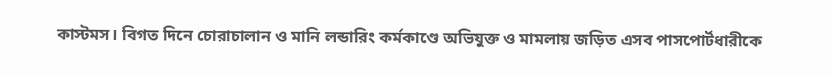কাস্টমস। বিগত দিনে চোরাচালান ও মানি লন্ডারিং কর্মকাণ্ডে অভিযুক্ত ও মামলায় জড়িত এসব পাসপোর্টধারীকে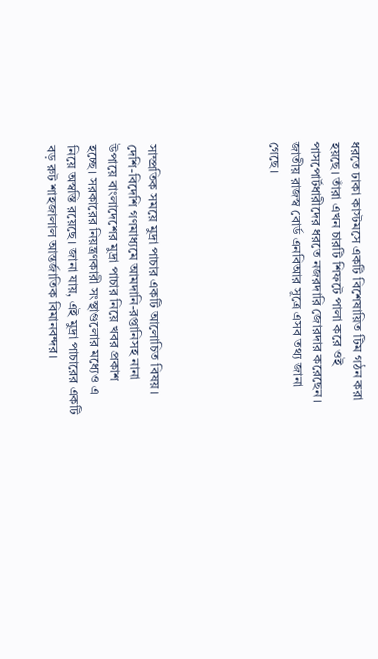ধরতে ঢাকা কাস্টমসে একটি বিশেষায়িত টিম গঠন করা হয়ছে। তাঁরা এখন চারটি শিফটে পালা করে ওই পাসপোর্টধারীদের ধরতে নজরদারি জোরদার করেছেন। জাতীয় রাজস্ব বোর্ড এনবিআর সূত্রে এসব তথ্য জানা গেছে।





সাম্প্রতিক সময়ে মুদ্রা পাচার একটি আলোচিত বিষয়। দেশি-বিদেশি গণমাধ্যমে আমদানি-রপ্তানিসহ নানা উপায়ে বাংলাদেশের মুদ্রা পাচার নিয়ে খবর প্রকাশ হচ্ছে। সরকারের নিয়ন্ত্রণকারী সংস্থাগুলোর মধ্যেও এ নিয়ে অস্বস্তি রয়েছে। জানা যায়, এই মুদ্রা পাচারের একটি বড় রুট শাহজালাল আন্তর্জাতিক বিমানবন্দর।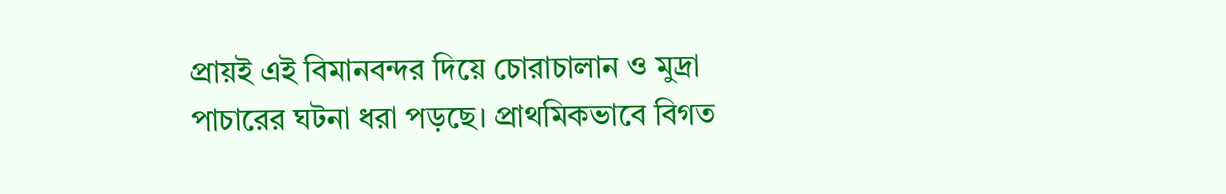প্রায়ই এই বিমানবন্দর দিয়ে চোরাচালান ও মুদ্রা পাচারের ঘটনা ধরা পড়ছে। প্রাথমিকভাবে বিগত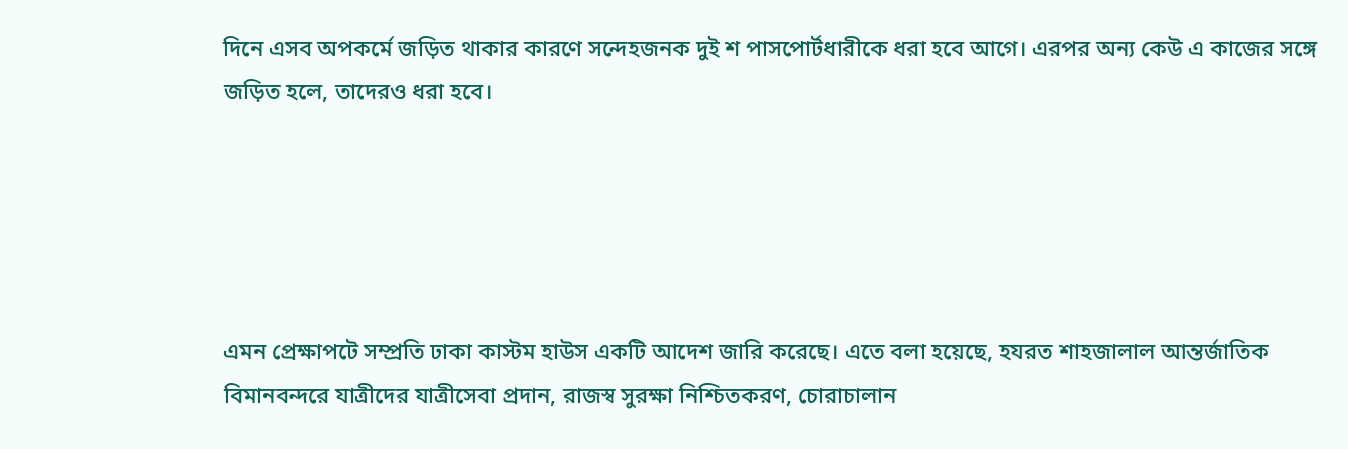দিনে এসব অপকর্মে জড়িত থাকার কারণে সন্দেহজনক দুই শ পাসপোর্টধারীকে ধরা হবে আগে। এরপর অন্য কেউ এ কাজের সঙ্গে জড়িত হলে, তাদেরও ধরা হবে।





এমন প্রেক্ষাপটে সম্প্রতি ঢাকা কাস্টম হাউস একটি আদেশ জারি করেছে। এতে বলা হয়েছে, হযরত শাহজালাল আন্তর্জাতিক বিমানবন্দরে যাত্রীদের যাত্রীসেবা প্রদান, রাজস্ব সুরক্ষা নিশ্চিতকরণ, চোরাচালান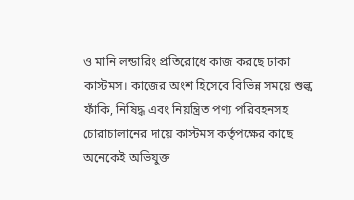ও মানি লন্ডারিং প্রতিরোধে কাজ করছে ঢাকা কাস্টমস। কাজের অংশ হিসেবে বিভিন্ন সময়ে শুল্ক ফাঁকি, নিষিদ্ধ এবং নিয়ন্ত্রিত পণ্য পরিবহনসহ চোরাচালানের দায়ে কাস্টমস কর্তৃপক্ষের কাছে অনেকেই অভিযুক্ত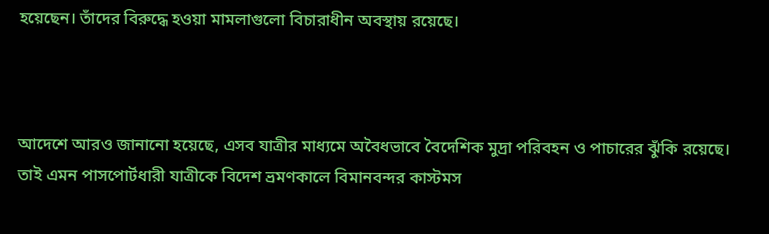হয়েছেন। তাঁদের বিরুদ্ধে হওয়া মামলাগুলো বিচারাধীন অবস্থায় রয়েছে।



আদেশে আরও জানানো হয়েছে, এসব যাত্রীর মাধ্যমে অবৈধভাবে বৈদেশিক মুদ্রা পরিবহন ও পাচারের ঝুঁকি রয়েছে। তাই এমন পাসপোর্টধারী যাত্রীকে বিদেশ ভ্রমণকালে বিমানবন্দর কাস্টমস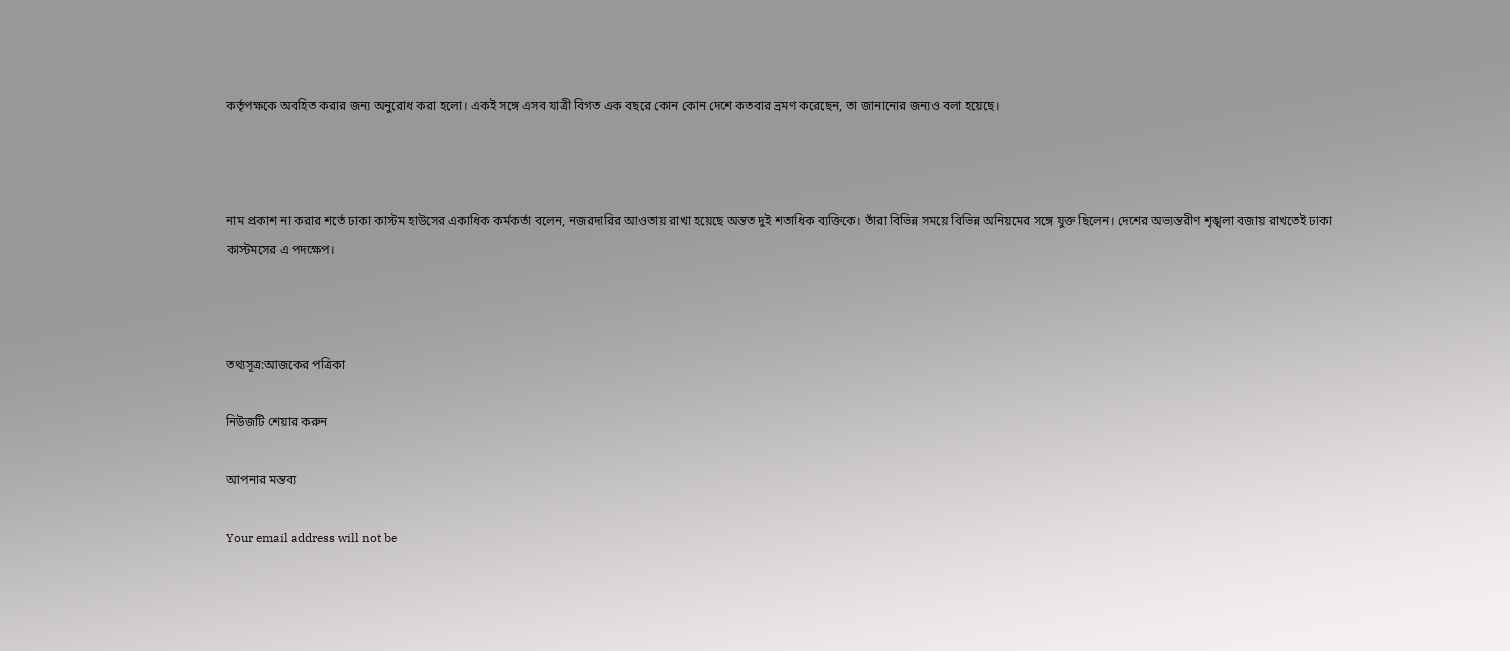কর্তৃপক্ষকে অবহিত করার জন্য অনুরোধ করা হলো। একই সঙ্গে এসব যাত্রী বিগত এক বছরে কোন কোন দেশে কতবার ভ্রমণ করেছেন, তা জানানোর জন্যও বলা হয়েছে।



নাম প্রকাশ না করার শর্তে ঢাকা কাস্টম হাউসের একাধিক কর্মকর্তা বলেন, নজরদারির আওতায় রাখা হয়েছে অন্তত দুই শতাধিক ব্যক্তিকে। তাঁরা বিভিন্ন সময়ে বিভিন্ন অনিয়মের সঙ্গে যুক্ত ছিলেন। দেশের অভ্যন্তরীণ শৃঙ্খলা বজায় রাখতেই ঢাকা কাস্টমসের এ পদক্ষেপ।



তথ্যসূত্র:আজকের পত্রিকা

নিউজটি শেয়ার করুন

আপনার মন্তব্য

Your email address will not be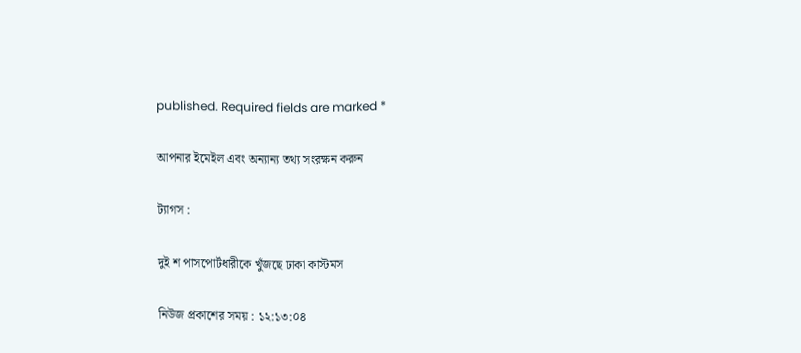published. Required fields are marked *

আপনার ইমেইল এবং অন্যান্য তথ্য সংরক্ষন করুন

ট্যাগস :

দুই শ পাসপোর্টধারীকে খুঁজছে ঢাকা কাস্টমস

নিউজ প্রকাশের সময় : ১২:১৩:০৪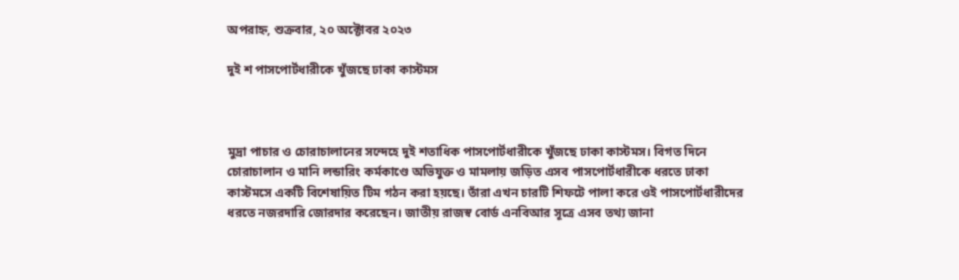অপরাহ্ন, শুক্রবার, ২০ অক্টোবর ২০২৩

দুই শ পাসপোর্টধারীকে খুঁজছে ঢাকা কাস্টমস



মুদ্রা পাচার ও চোরাচালানের সন্দেহে দুই শতাধিক পাসপোর্টধারীকে খুঁজছে ঢাকা কাস্টমস। বিগত দিনে চোরাচালান ও মানি লন্ডারিং কর্মকাণ্ডে অভিযুক্ত ও মামলায় জড়িত এসব পাসপোর্টধারীকে ধরতে ঢাকা কাস্টমসে একটি বিশেষায়িত টিম গঠন করা হয়ছে। তাঁরা এখন চারটি শিফটে পালা করে ওই পাসপোর্টধারীদের ধরতে নজরদারি জোরদার করেছেন। জাতীয় রাজস্ব বোর্ড এনবিআর সূত্রে এসব তথ্য জানা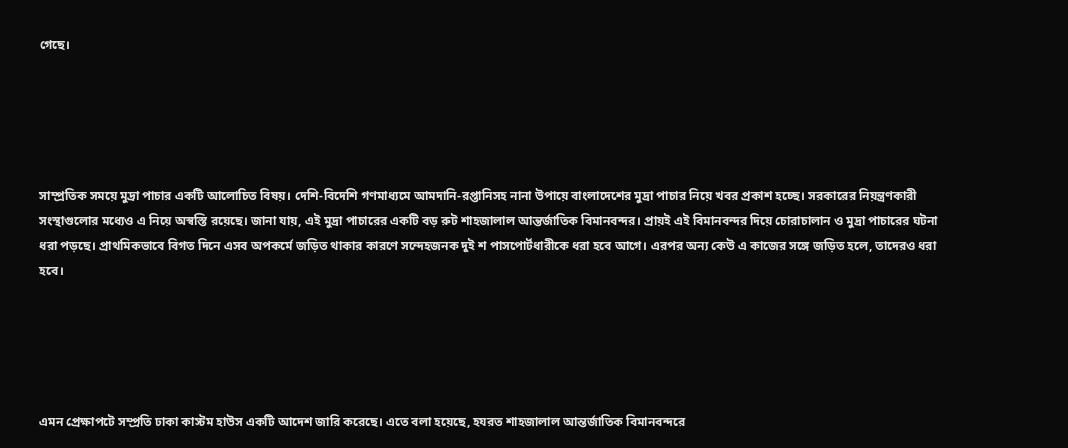গেছে।





সাম্প্রতিক সময়ে মুদ্রা পাচার একটি আলোচিত বিষয়। দেশি-বিদেশি গণমাধ্যমে আমদানি-রপ্তানিসহ নানা উপায়ে বাংলাদেশের মুদ্রা পাচার নিয়ে খবর প্রকাশ হচ্ছে। সরকারের নিয়ন্ত্রণকারী সংস্থাগুলোর মধ্যেও এ নিয়ে অস্বস্তি রয়েছে। জানা যায়, এই মুদ্রা পাচারের একটি বড় রুট শাহজালাল আন্তর্জাতিক বিমানবন্দর। প্রায়ই এই বিমানবন্দর দিয়ে চোরাচালান ও মুদ্রা পাচারের ঘটনা ধরা পড়ছে। প্রাথমিকভাবে বিগত দিনে এসব অপকর্মে জড়িত থাকার কারণে সন্দেহজনক দুই শ পাসপোর্টধারীকে ধরা হবে আগে। এরপর অন্য কেউ এ কাজের সঙ্গে জড়িত হলে, তাদেরও ধরা হবে।





এমন প্রেক্ষাপটে সম্প্রতি ঢাকা কাস্টম হাউস একটি আদেশ জারি করেছে। এতে বলা হয়েছে, হযরত শাহজালাল আন্তর্জাতিক বিমানবন্দরে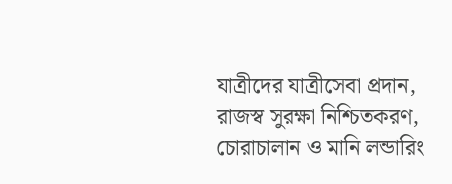যাত্রীদের যাত্রীসেবা প্রদান, রাজস্ব সুরক্ষা নিশ্চিতকরণ, চোরাচালান ও মানি লন্ডারিং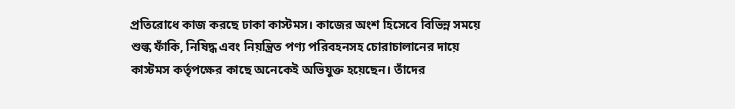প্রতিরোধে কাজ করছে ঢাকা কাস্টমস। কাজের অংশ হিসেবে বিভিন্ন সময়ে শুল্ক ফাঁকি, নিষিদ্ধ এবং নিয়ন্ত্রিত পণ্য পরিবহনসহ চোরাচালানের দায়ে কাস্টমস কর্তৃপক্ষের কাছে অনেকেই অভিযুক্ত হয়েছেন। তাঁদের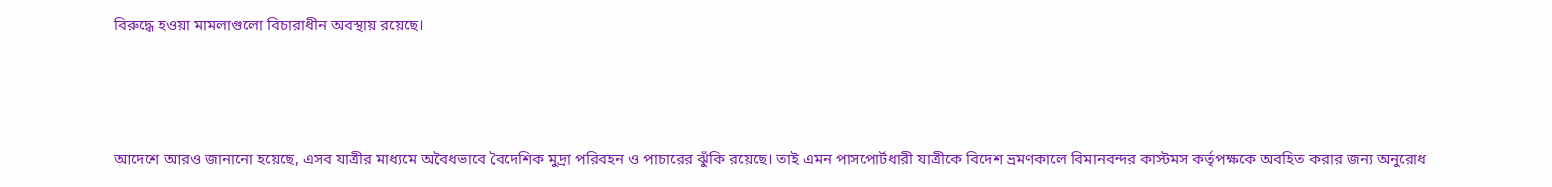বিরুদ্ধে হওয়া মামলাগুলো বিচারাধীন অবস্থায় রয়েছে।



আদেশে আরও জানানো হয়েছে, এসব যাত্রীর মাধ্যমে অবৈধভাবে বৈদেশিক মুদ্রা পরিবহন ও পাচারের ঝুঁকি রয়েছে। তাই এমন পাসপোর্টধারী যাত্রীকে বিদেশ ভ্রমণকালে বিমানবন্দর কাস্টমস কর্তৃপক্ষকে অবহিত করার জন্য অনুরোধ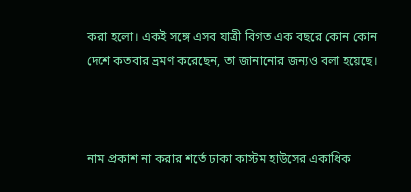করা হলো। একই সঙ্গে এসব যাত্রী বিগত এক বছরে কোন কোন দেশে কতবার ভ্রমণ করেছেন, তা জানানোর জন্যও বলা হয়েছে।



নাম প্রকাশ না করার শর্তে ঢাকা কাস্টম হাউসের একাধিক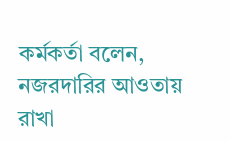কর্মকর্তা বলেন, নজরদারির আওতায় রাখা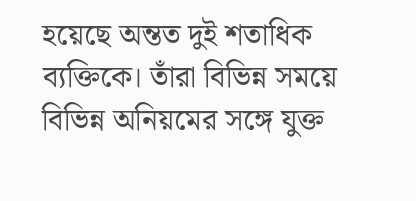হয়েছে অন্তত দুই শতাধিক ব্যক্তিকে। তাঁরা বিভিন্ন সময়ে বিভিন্ন অনিয়মের সঙ্গে যুক্ত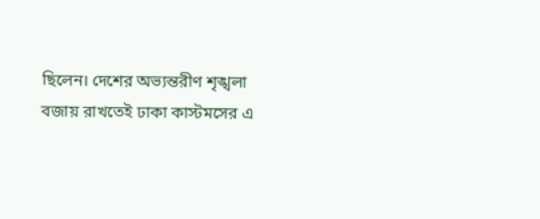ছিলেন। দেশের অভ্যন্তরীণ শৃঙ্খলা বজায় রাখতেই ঢাকা কাস্টমসের এ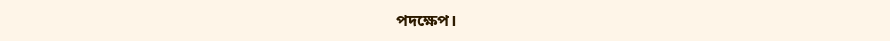পদক্ষেপ।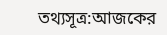তথ্যসূত্র:আজকের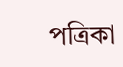পত্রিকা